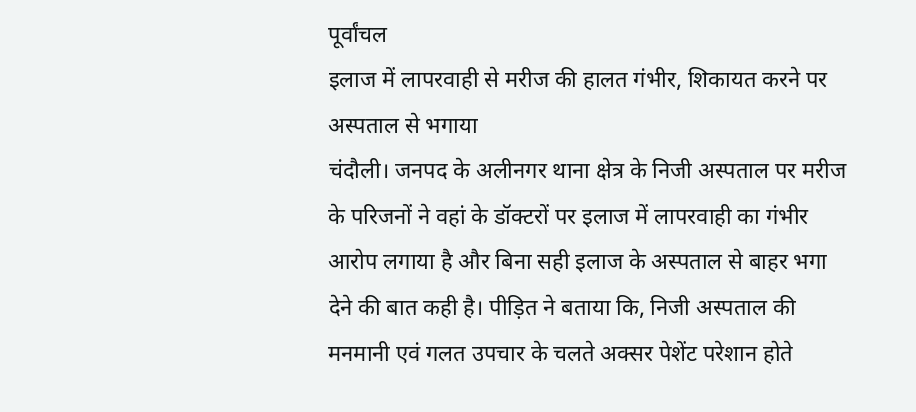पूर्वांचल
इलाज में लापरवाही से मरीज की हालत गंभीर, शिकायत करने पर अस्पताल से भगाया
चंदौली। जनपद के अलीनगर थाना क्षेत्र के निजी अस्पताल पर मरीज के परिजनों ने वहां के डॉक्टरों पर इलाज में लापरवाही का गंभीर आरोप लगाया है और बिना सही इलाज के अस्पताल से बाहर भगा देने की बात कही है। पीड़ित ने बताया कि, निजी अस्पताल की मनमानी एवं गलत उपचार के चलते अक्सर पेशेंट परेशान होते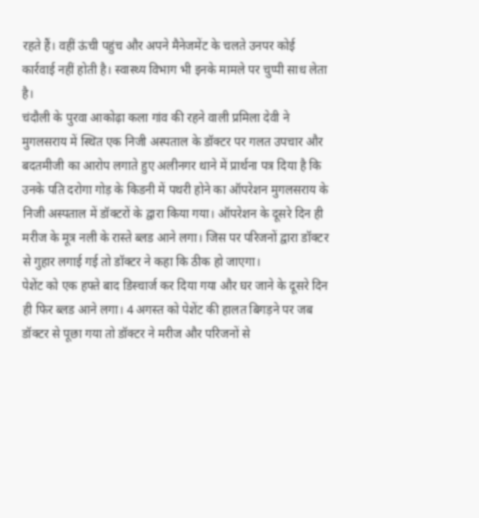रहते हैं। वहीं ऊंची पहुंच और अपने मैनेजमेंट के चलते उनपर कोई कार्रवाई नहीं होती है। स्वास्थ्य विभाग भी इनके मामले पर चुप्पी साध लेता है।
चंदौली के पुरवा आकोढ़ा कला गांव की रहने वाली प्रमिला देवी ने मुगलसराय में स्थित एक निजी अस्पताल के डॉक्टर पर गलत उपचार और बदतमीजी का आरोप लगाते हुए अलीनगर थाने में प्रार्थना पत्र दिया है कि उनके पति दरोगा गोड़ के किडनी में पथरी होने का ऑपरेशन मुगलसराय के निजी अस्पताल में डॉक्टरों के द्वारा किया गया। ऑपरेशन के दूसरे दिन ही मरीज के मूत्र नली के रास्ते ब्लड आने लगा। जिस पर परिजनों द्वारा डॉक्टर से गुहार लगाई गई तो डॉक्टर ने कहा कि ठीक हो जाएगा।
पेशेंट को एक हफ्ते बाद डिस्चार्ज कर दिया गया और घर जाने के दूसरे दिन ही फिर ब्लड आने लगा। 4 अगस्त को पेशेंट की हालत बिगड़ने पर जब डॉक्टर से पूछा गया तो डॉक्टर ने मरीज और परिजनों से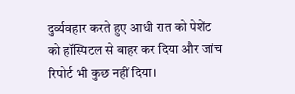दुर्व्यवहार करते हुए आधी रात को पेशेंट को हॉस्पिटल से बाहर कर दिया और जांच रिपोर्ट भी कुछ नहीं दिया।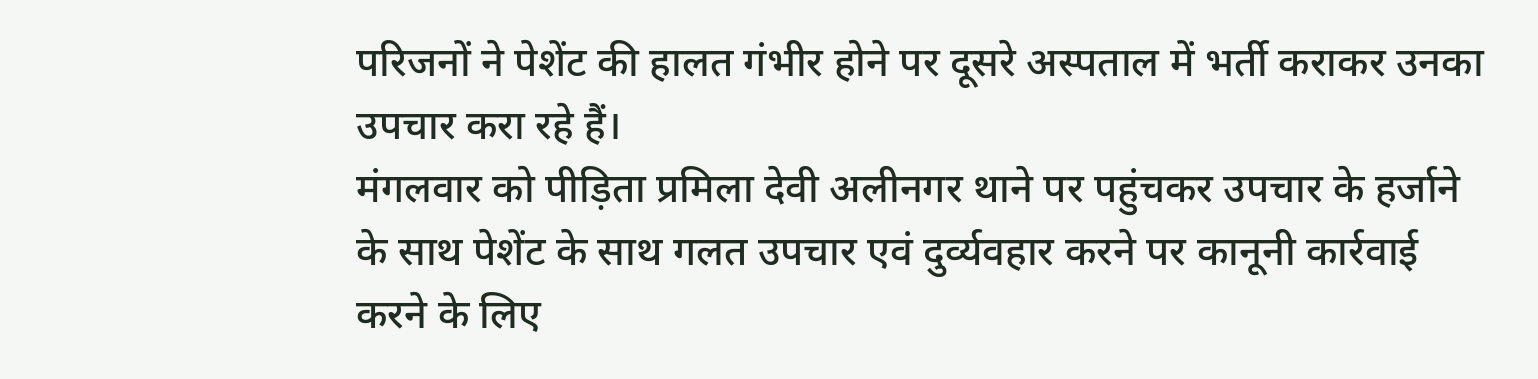परिजनों ने पेशेंट की हालत गंभीर होने पर दूसरे अस्पताल में भर्ती कराकर उनका उपचार करा रहे हैं।
मंगलवार को पीड़िता प्रमिला देवी अलीनगर थाने पर पहुंचकर उपचार के हर्जाने के साथ पेशेंट के साथ गलत उपचार एवं दुर्व्यवहार करने पर कानूनी कार्रवाई करने के लिए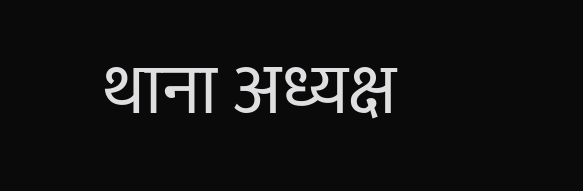थाना अध्यक्ष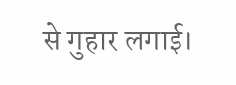से गुहार लगाई।